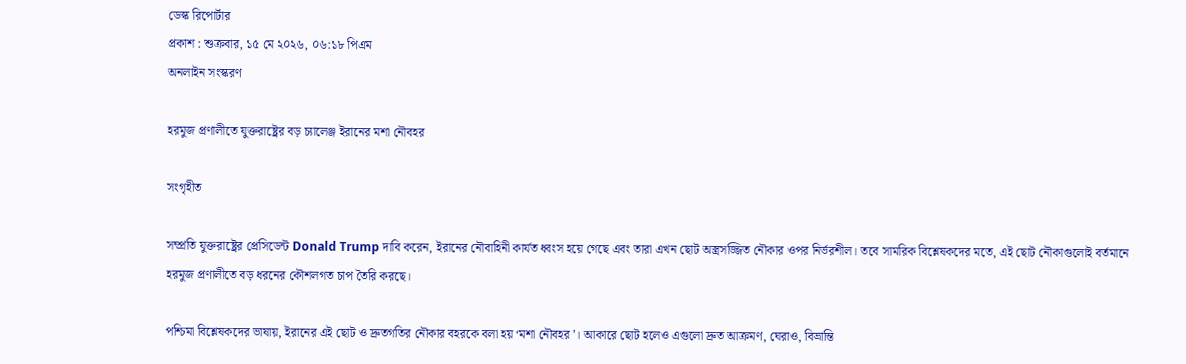ডেস্ক রিপোর্টার
প্রকাশ : শুক্রবার, ১৫ মে ২০২৬, ০৬:১৮ পিএম
অনলাইন সংস্করণ

হরমুজ প্রণালীতে যুক্তরাষ্ট্রের বড় চ্যালেঞ্জ ইরানের মশা নৌবহর

সংগৃহীত

সম্প্রতি যুক্তরাষ্ট্রের প্রেসিডেন্ট Donald Trump দাবি করেন, ইরানের নৌবাহিনী কার্যত ধ্বংস হয়ে গেছে এবং তারা এখন ছোট অস্ত্রসজ্জিত নৌকার ওপর নির্ভরশীল। তবে সামরিক বিশ্লেষকদের মতে, এই ছোট নৌকাগুলোই বর্তমানে হরমুজ প্রণালীতে বড় ধরনের কৌশলগত চাপ তৈরি করছে।

পশ্চিমা বিশ্লেষকদের ভাষায়, ইরানের এই ছোট ও দ্রুতগতির নৌকার বহরকে বলা হয় ‘মশা নৌবহর’। আকারে ছোট হলেও এগুলো দ্রুত আক্রমণ, ঘেরাও, বিভ্রান্তি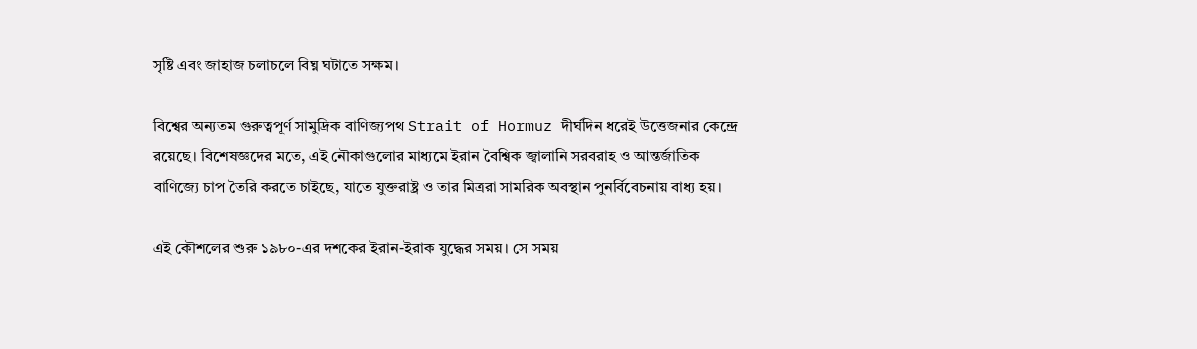সৃষ্টি এবং জাহাজ চলাচলে বিঘ্ন ঘটাতে সক্ষম।

বিশ্বের অন্যতম গুরুত্বপূর্ণ সামুদ্রিক বাণিজ্যপথ Strait of Hormuz দীর্ঘদিন ধরেই উত্তেজনার কেন্দ্রে রয়েছে। বিশেষজ্ঞদের মতে, এই নৌকাগুলোর মাধ্যমে ইরান বৈশ্বিক জ্বালানি সরবরাহ ও আন্তর্জাতিক বাণিজ্যে চাপ তৈরি করতে চাইছে, যাতে যুক্তরাষ্ট্র ও তার মিত্ররা সামরিক অবস্থান পুনর্বিবেচনায় বাধ্য হয়।

এই কৌশলের শুরু ১৯৮০-এর দশকের ইরান-ইরাক যুদ্ধের সময়। সে সময়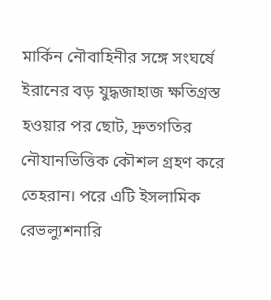মার্কিন নৌবাহিনীর সঙ্গে সংঘর্ষে ইরানের বড় যুদ্ধজাহাজ ক্ষতিগ্রস্ত হওয়ার পর ছোট, দ্রুতগতির নৌযানভিত্তিক কৌশল গ্রহণ করে তেহরান। পরে এটি ইসলামিক রেভল্যুশনারি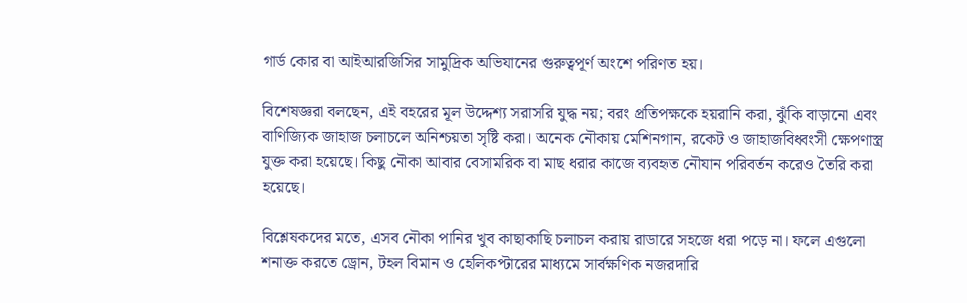গার্ড কোর বা আইআরজিসির সামুদ্রিক অভিযানের গুরুত্বপূর্ণ অংশে পরিণত হয়।

বিশেষজ্ঞরা বলছেন, এই বহরের মূল উদ্দেশ্য সরাসরি যুদ্ধ নয়; বরং প্রতিপক্ষকে হয়রানি করা, ঝুঁকি বাড়ানো এবং বাণিজ্যিক জাহাজ চলাচলে অনিশ্চয়তা সৃষ্টি করা। অনেক নৌকায় মেশিনগান, রকেট ও জাহাজবিধ্বংসী ক্ষেপণাস্ত্র যুক্ত করা হয়েছে। কিছু নৌকা আবার বেসামরিক বা মাছ ধরার কাজে ব্যবহৃত নৌযান পরিবর্তন করেও তৈরি করা হয়েছে।

বিশ্লেষকদের মতে, এসব নৌকা পানির খুব কাছাকাছি চলাচল করায় রাডারে সহজে ধরা পড়ে না। ফলে এগুলো শনাক্ত করতে ড্রোন, টহল বিমান ও হেলিকপ্টারের মাধ্যমে সার্বক্ষণিক নজরদারি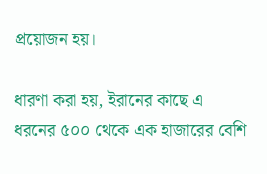প্রয়োজন হয়।

ধারণা করা হয়, ইরানের কাছে এ ধরনের ৫০০ থেকে এক হাজারের বেশি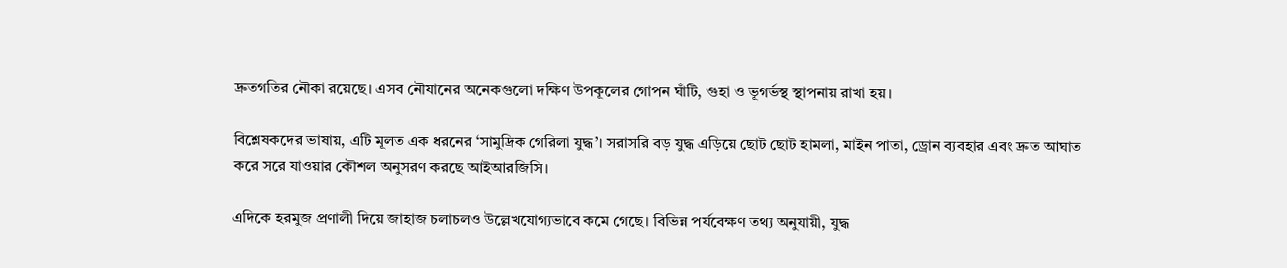দ্রুতগতির নৌকা রয়েছে। এসব নৌযানের অনেকগুলো দক্ষিণ উপকূলের গোপন ঘাঁটি, গুহা ও ভূগর্ভস্থ স্থাপনায় রাখা হয়।

বিশ্লেষকদের ভাষায়, এটি মূলত এক ধরনের ‘সামুদ্রিক গেরিলা যুদ্ধ’। সরাসরি বড় যুদ্ধ এড়িয়ে ছোট ছোট হামলা, মাইন পাতা, ড্রোন ব্যবহার এবং দ্রুত আঘাত করে সরে যাওয়ার কৌশল অনুসরণ করছে আইআরজিসি।

এদিকে হরমুজ প্রণালী দিয়ে জাহাজ চলাচলও উল্লেখযোগ্যভাবে কমে গেছে। বিভিন্ন পর্যবেক্ষণ তথ্য অনুযায়ী, যুদ্ধ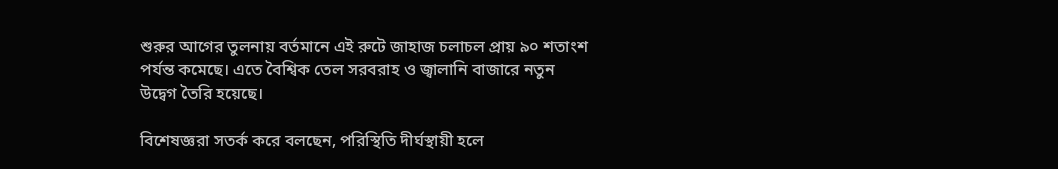শুরুর আগের তুলনায় বর্তমানে এই রুটে জাহাজ চলাচল প্রায় ৯০ শতাংশ পর্যন্ত কমেছে। এতে বৈশ্বিক তেল সরবরাহ ও জ্বালানি বাজারে নতুন উদ্বেগ তৈরি হয়েছে।

বিশেষজ্ঞরা সতর্ক করে বলছেন, পরিস্থিতি দীর্ঘস্থায়ী হলে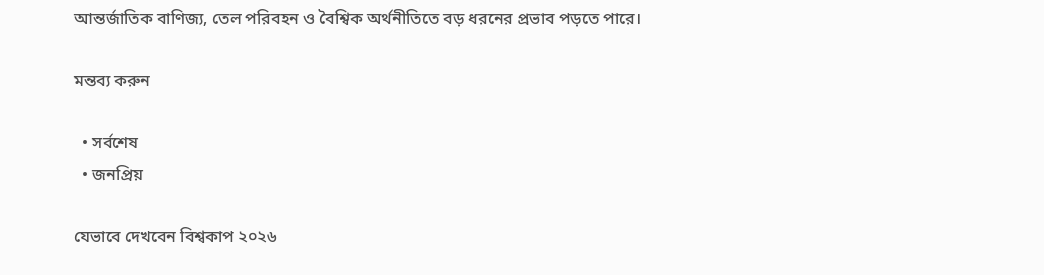আন্তর্জাতিক বাণিজ্য, তেল পরিবহন ও বৈশ্বিক অর্থনীতিতে বড় ধরনের প্রভাব পড়তে পারে।

মন্তব্য করুন

  • সর্বশেষ
  • জনপ্রিয়

যেভাবে দেখবেন বিশ্বকাপ ২০২৬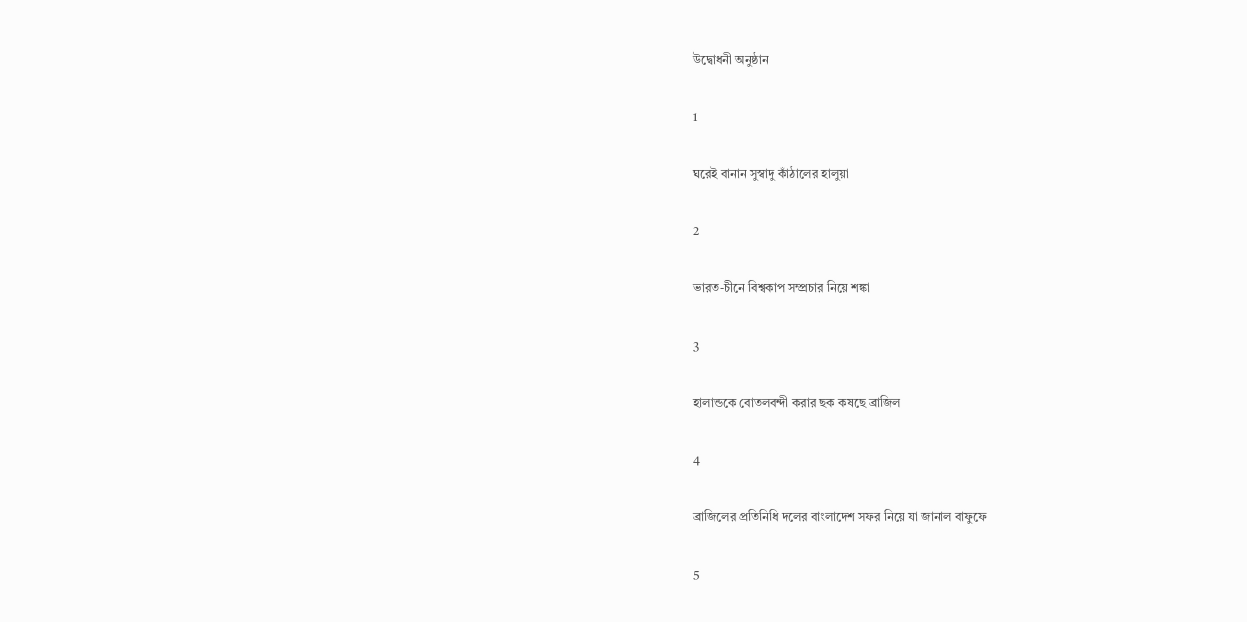উদ্বোধনী অনুষ্ঠান

1

ঘরেই বানান সুস্বাদু কাঁঠালের হালুয়া

2

ভারত-চীনে বিশ্বকাপ সম্প্রচার নিয়ে শঙ্কা

3

হালান্ডকে বোতলবন্দী করার ছক কষছে ব্রাজিল

4

ব্রাজিলের প্রতিনিধি দলের বাংলাদেশ সফর নিয়ে যা জানাল বাফুফে

5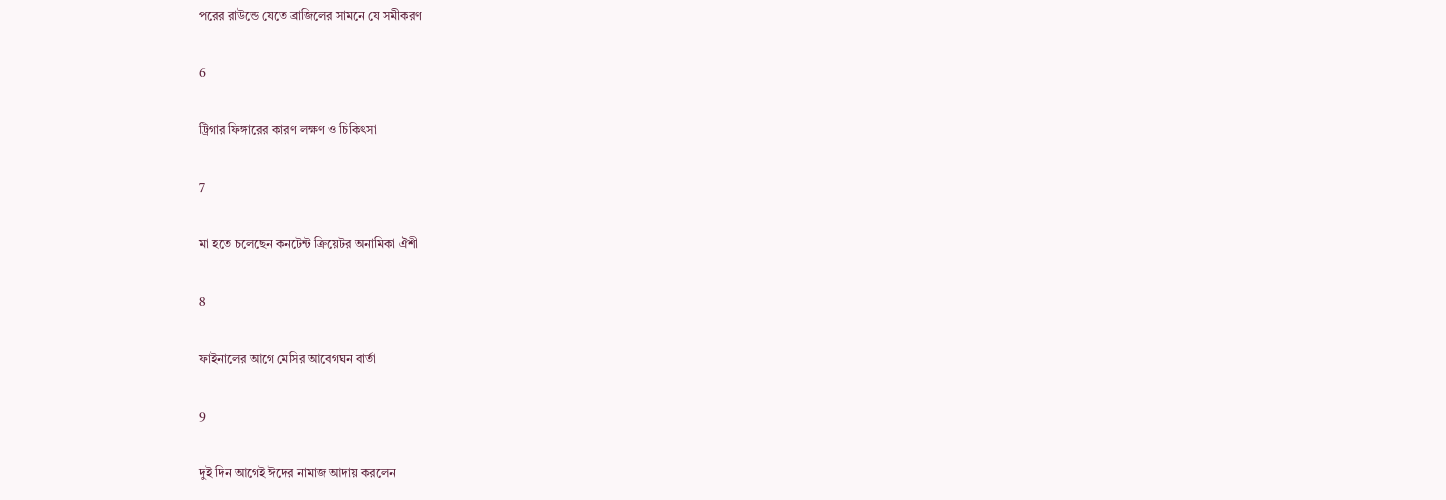পরের রাউন্ডে যেতে ব্রাজিলের সামনে যে সমীকরণ

6

ট্রিগার ফিঙ্গারের কারণ লক্ষণ ও চিকিৎসা

7

মা হতে চলেছেন কনটেন্ট ক্রিয়েটর অনামিকা ঐশী

8

ফাইনালের আগে মেসির আবেগঘন বার্তা

9

দুই দিন আগেই ঈদের নামাজ আদায় করলেন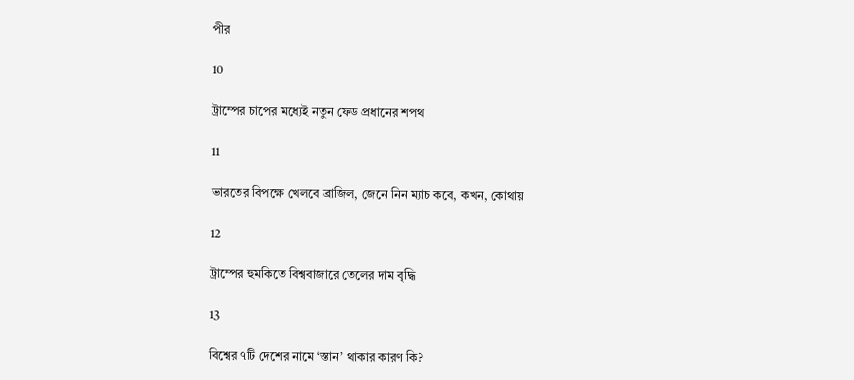পীর

10

ট্রাম্পের চাপের মধ্যেই নতুন ফেড প্রধানের শপথ

11

ভারতের বিপক্ষে খেলবে ব্রাজিল, জেনে নিন ম্যাচ কবে, কখন, কোথায়

12

ট্রাম্পের হুমকিতে বিশ্ববাজারে তেলের দাম বৃদ্ধি

13

বিশ্বের ৭টি দেশের নামে ‘স্তান’ থাকার কারণ কি?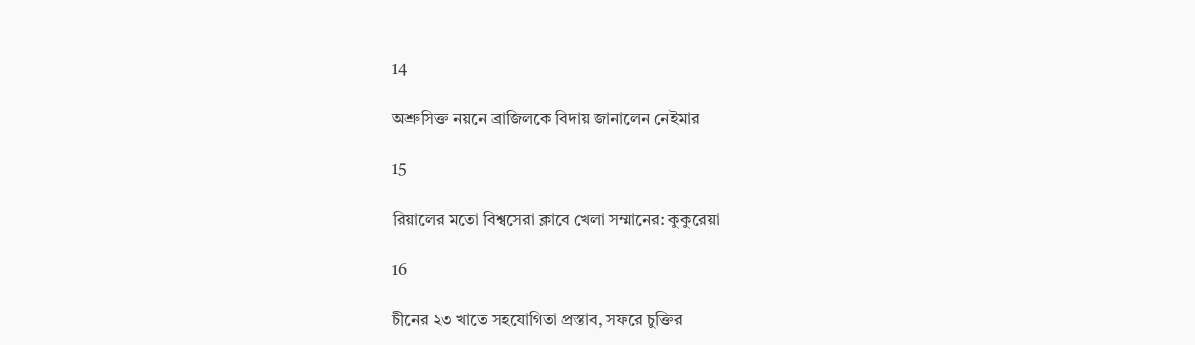14

অশ্রুসিক্ত নয়নে ব্রাজিলকে বিদায় জানালেন নেইমার

15

রিয়ালের মতো বিশ্বসেরা ক্লাবে খেলা সম্মানের: কুকুরেয়া

16

চীনের ২৩ খাতে সহযোগিতা প্রস্তাব, সফরে চুক্তির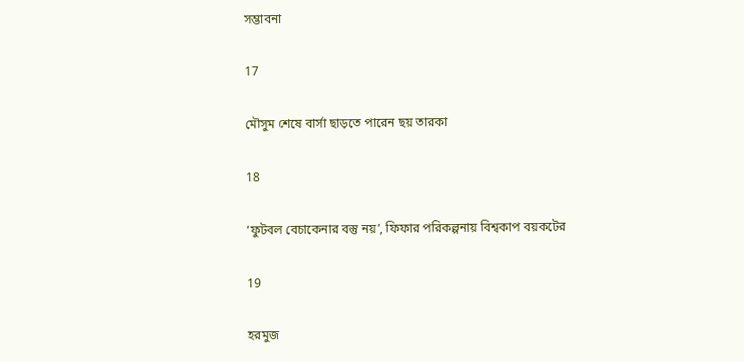সম্ভাবনা

17

মৌসুম শেষে বার্সা ছাড়তে পারেন ছয় তারকা

18

‘ফুটবল বেচাকেনার বস্তু নয়’, ফিফার পরিকল্পনায় বিশ্বকাপ বয়কটের

19

হরমুজ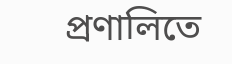প্রণালিতে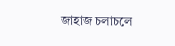জাহাজ চলাচলে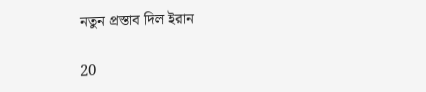নতুন প্রস্তাব দিল ইরান

20